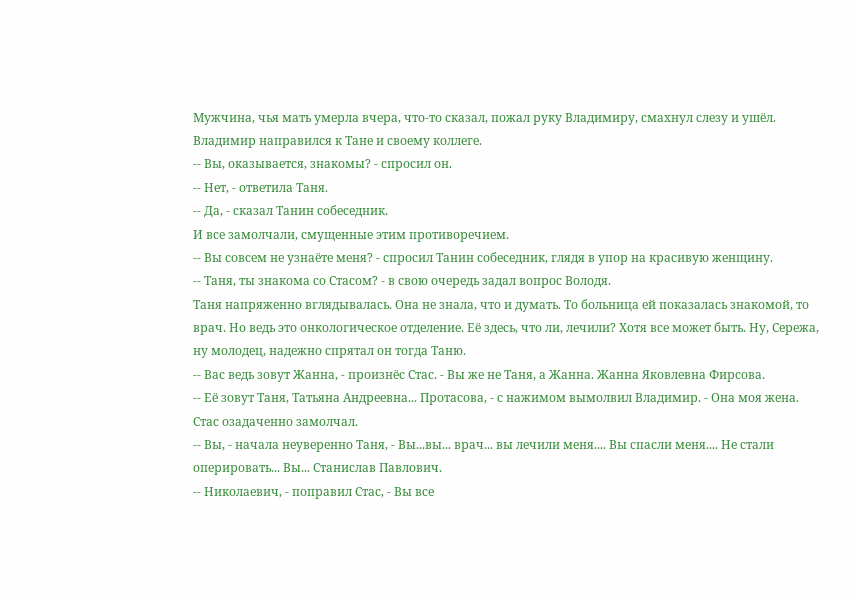Мужчина, чья мать умерла вчера, что-то сказал, пожал руку Владимиру, смахнул слезу и ушёл. Владимир направился к Тане и своему коллеге.
-- Вы, оказывается, знакомы? - спросил он.
-- Нет, - ответила Таня.
-- Да, - сказал Танин собеседник.
И все замолчали, смущенные этим противоречием.
-- Вы совсем не узнаёте меня? - спросил Танин собеседник, глядя в упор на красивую женщину.
-- Таня, ты знакома со Стасом? - в свою очередь задал вопрос Володя.
Таня напряженно вглядывалась. Она не знала, что и думать. То больница ей показалась знакомой, то врач. Но ведь это онкологическое отделение. Её здесь, что ли, лечили? Хотя все может быть. Ну, Сережа, ну молодец, надежно спрятал он тогда Таню.
-- Вас ведь зовут Жанна, - произнёс Стас. - Вы же не Таня, а Жанна. Жанна Яковлевна Фирсова.
-- Её зовут Таня, Татьяна Андреевна... Протасова, - с нажимом вымолвил Владимир. - Она моя жена.
Стас озадаченно замолчал.
-- Вы, - начала неуверенно Таня, - Вы...вы... врач... вы лечили меня.... Вы спасли меня.... Не стали оперировать... Вы... Станислав Павлович.
-- Николаевич, - поправил Стас, - Вы все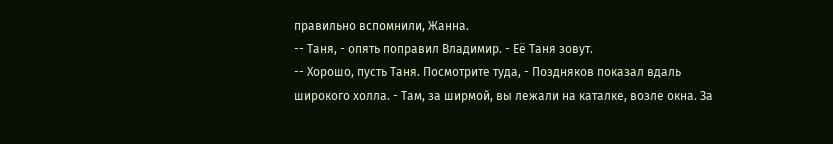правильно вспомнили, Жанна.
-- Таня, - опять поправил Владимир. - Её Таня зовут.
-- Хорошо, пусть Таня. Посмотрите туда, - Поздняков показал вдаль широкого холла. - Там, за ширмой, вы лежали на каталке, возле окна. За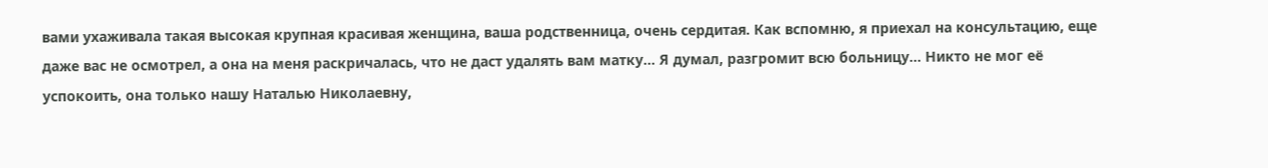вами ухаживала такая высокая крупная красивая женщина, ваша родственница, очень сердитая. Как вспомню, я приехал на консультацию, еще даже вас не осмотрел, а она на меня раскричалась, что не даст удалять вам матку... Я думал, разгромит всю больницу... Никто не мог её успокоить, она только нашу Наталью Николаевну,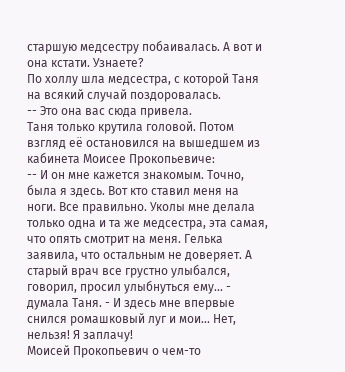старшую медсестру побаивалась. А вот и она кстати. Узнаете?
По холлу шла медсестра, с которой Таня на всякий случай поздоровалась.
-- Это она вас сюда привела.
Таня только крутила головой. Потом взгляд её остановился на вышедшем из кабинета Моисее Прокопьевиче:
-- И он мне кажется знакомым. Точно, была я здесь. Вот кто ставил меня на ноги. Все правильно. Уколы мне делала только одна и та же медсестра, эта самая, что опять смотрит на меня. Гелька заявила, что остальным не доверяет. А старый врач все грустно улыбался, говорил, просил улыбнуться ему... - думала Таня. - И здесь мне впервые снился ромашковый луг и мои... Нет, нельзя! Я заплачу!
Моисей Прокопьевич о чем-то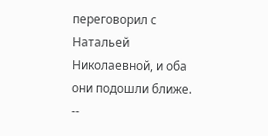переговорил с Натальей Николаевной, и оба они подошли ближе.
--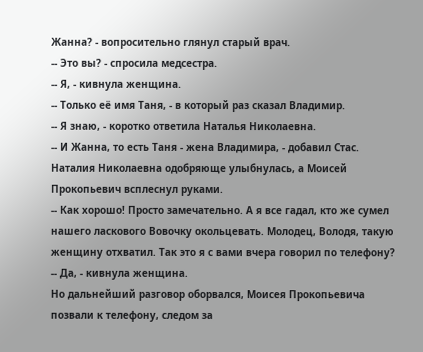Жанна? - вопросительно глянул старый врач.
-- Это вы? - спросила медсестра.
-- Я, - кивнула женщина.
-- Только её имя Таня, - в который раз сказал Владимир.
-- Я знаю, - коротко ответила Наталья Николаевна.
-- И Жанна, то есть Таня - жена Владимира, - добавил Стас.
Наталия Николаевна одобряюще улыбнулась, а Моисей Прокопьевич всплеснул руками.
-- Как хорошо! Просто замечательно. А я все гадал, кто же сумел нашего ласкового Вовочку окольцевать. Молодец, Володя, такую женщину отхватил. Так это я с вами вчера говорил по телефону?
-- Да, - кивнула женщина.
Но дальнейший разговор оборвался, Моисея Прокопьевича позвали к телефону, следом за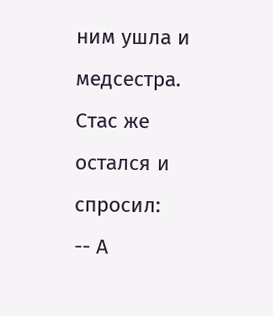ним ушла и медсестра.
Стас же остался и спросил:
-- А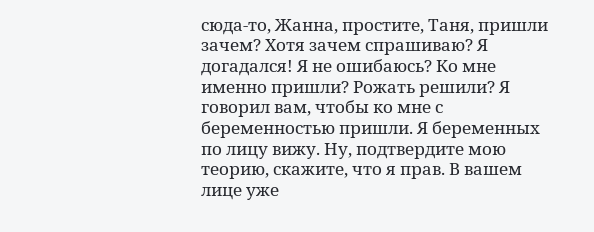сюда-то, Жанна, простите, Таня, пришли зачем? Хотя зачем спрашиваю? Я догадался! Я не ошибаюсь? Ко мне именно пришли? Рожать решили? Я говорил вам, чтобы ко мне с беременностью пришли. Я беременных по лицу вижу. Ну, подтвердите мою теорию, скажите, что я прав. В вашем лице уже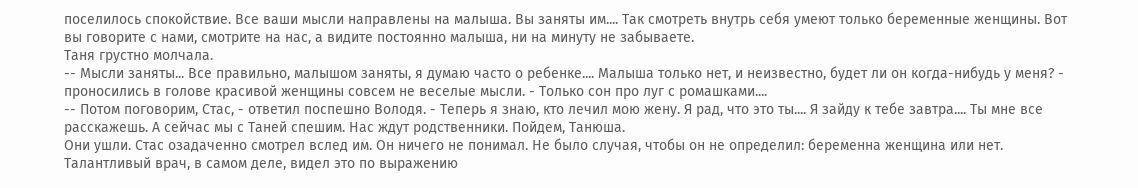поселилось спокойствие. Все ваши мысли направлены на малыша. Вы заняты им.... Так смотреть внутрь себя умеют только беременные женщины. Вот вы говорите с нами, смотрите на нас, а видите постоянно малыша, ни на минуту не забываете.
Таня грустно молчала.
-- Мысли заняты... Все правильно, малышом заняты, я думаю часто о ребенке.... Малыша только нет, и неизвестно, будет ли он когда-нибудь у меня? - проносились в голове красивой женщины совсем не веселые мысли. - Только сон про луг с ромашками....
-- Потом поговорим, Стас, - ответил поспешно Володя. - Теперь я знаю, кто лечил мою жену. Я рад, что это ты.... Я зайду к тебе завтра.... Ты мне все расскажешь. А сейчас мы с Таней спешим. Нас ждут родственники. Пойдем, Танюша.
Они ушли. Стас озадаченно смотрел вслед им. Он ничего не понимал. Не было случая, чтобы он не определил: беременна женщина или нет. Талантливый врач, в самом деле, видел это по выражению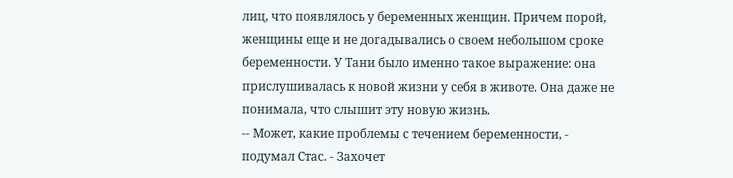лиц, что появлялось у беременных женщин. Причем порой, женщины еще и не догадывались о своем небольшом сроке беременности. У Тани было именно такое выражение: она прислушивалась к новой жизни у себя в животе. Она даже не понимала, что слышит эту новую жизнь.
-- Может, какие проблемы с течением беременности, - подумал Стас. - Захочет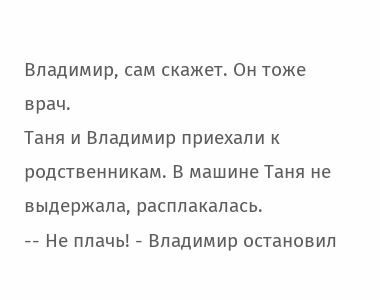Владимир, сам скажет. Он тоже врач.
Таня и Владимир приехали к родственникам. В машине Таня не выдержала, расплакалась.
-- Не плачь! - Владимир остановил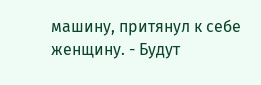машину, притянул к себе женщину. - Будут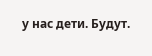у нас дети. Будут.